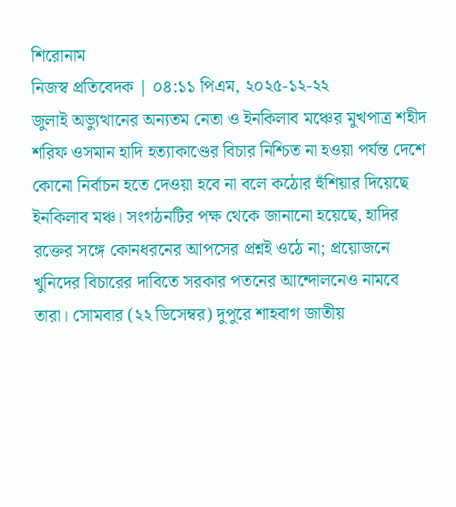শিরোনাম
নিজস্ব প্রতিবেদক | ০৪:১১ পিএম, ২০২৫-১২-২২
জুলাই অভ্যুত্থানের অন্যতম নেতা ও ইনকিলাব মঞ্চের মুখপাত্র শহীদ শরিফ ওসমান হাদি হত্যাকাণ্ডের বিচার নিশ্চিত না হওয়া পর্যন্ত দেশে কোনো নির্বাচন হতে দেওয়া হবে না বলে কঠোর হুঁশিয়ার দিয়েছে ইনকিলাব মঞ্চ। সংগঠনটির পক্ষ থেকে জানানো হয়েছে, হাদির রক্তের সঙ্গে কোনধরনের আপসের প্রশ্নই ওঠে না; প্রয়োজনে খুনিদের বিচারের দাবিতে সরকার পতনের আন্দোলনেও নামবে তারা। সোমবার (২২ ডিসেম্বর) দুপুরে শাহবাগ জাতীয়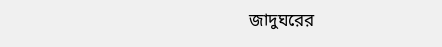জাদুঘরের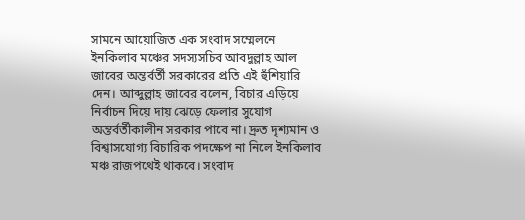সামনে আয়োজিত এক সংবাদ সম্মেলনে ইনকিলাব মঞ্চের সদস্যসচিব আবদুল্লাহ আল জাবের অন্তর্বর্তী সরকারের প্রতি এই হুঁশিয়ারি দেন। আব্দুল্লাহ জাবের বলেন, বিচার এড়িয়ে নির্বাচন দিয়ে দায় ঝেড়ে ফেলার সুযোগ অন্তর্বর্তীকালীন সরকার পাবে না। দ্রুত দৃশ্যমান ও বিশ্বাসযোগ্য বিচারিক পদক্ষেপ না নিলে ইনকিলাব মঞ্চ রাজপথেই থাকবে। সংবাদ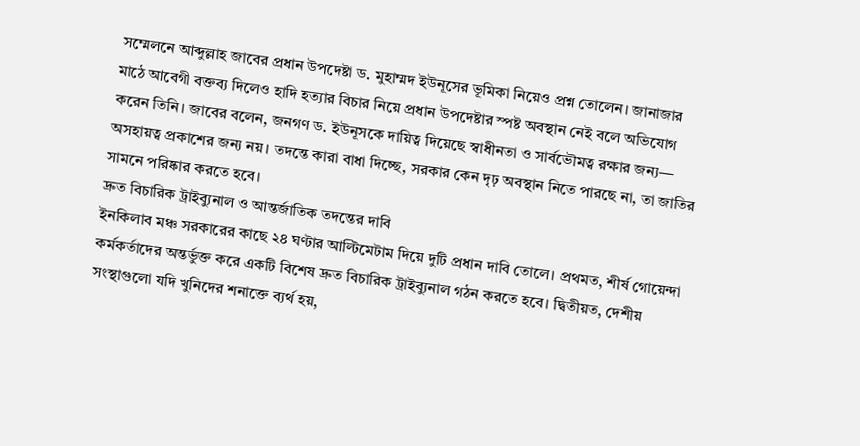সম্মেলনে আব্দুল্লাহ জাবের প্রধান উপদেষ্টা ড. মুহাম্মদ ইউনূসের ভূমিকা নিয়েও প্রশ্ন তোলেন। জানাজার মাঠে আবেগী বক্তব্য দিলেও হাদি হত্যার বিচার নিয়ে প্রধান উপদেষ্টার স্পষ্ট অবস্থান নেই বলে অভিযোগ করেন তিনি। জাবের বলেন, জনগণ ড. ইউনূসকে দায়িত্ব দিয়েছে স্বাধীনতা ও সার্বভৌমত্ব রক্ষার জন্য— অসহায়ত্ব প্রকাশের জন্য নয়। তদন্তে কারা বাধা দিচ্ছে, সরকার কেন দৃঢ় অবস্থান নিতে পারছে না, তা জাতির সামনে পরিষ্কার করতে হবে।
দ্রুত বিচারিক ট্রাইব্যুনাল ও আন্তর্জাতিক তদন্তের দাবি
ইনকিলাব মঞ্চ সরকারের কাছে ২৪ ঘণ্টার আল্টিমেটাম দিয়ে দুটি প্রধান দাবি তোলে। প্রথমত, শীর্ষ গোয়েন্দা কর্মকর্তাদের অন্তর্ভুক্ত করে একটি বিশেষ দ্রুত বিচারিক ট্রাইব্যুনাল গঠন করতে হবে। দ্বিতীয়ত, দেশীয় সংস্থাগুলো যদি খুনিদের শনাক্তে ব্যর্থ হয়,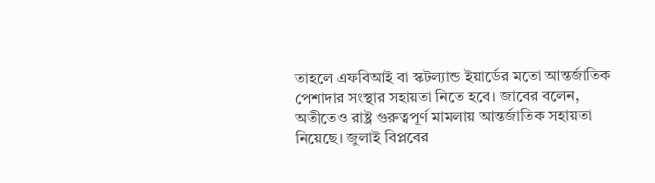তাহলে এফবিআই বা স্কটল্যান্ড ইয়ার্ডের মতো আন্তর্জাতিক পেশাদার সংস্থার সহায়তা নিতে হবে। জাবের বলেন, অতীতেও রাষ্ট্র গুরুত্বপূর্ণ মামলায় আন্তর্জাতিক সহায়তা নিয়েছে। জুলাই বিপ্লবের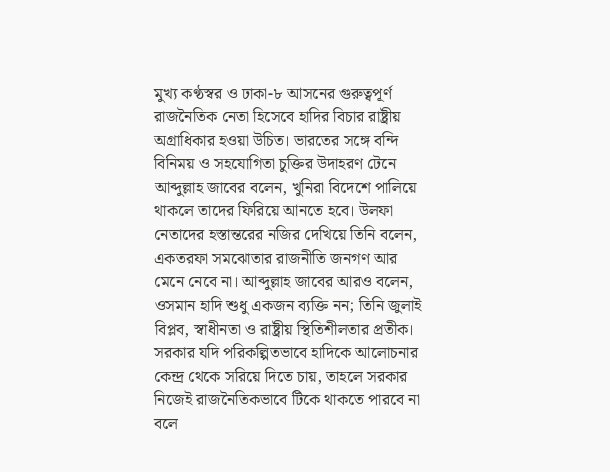মুখ্য কণ্ঠস্বর ও ঢাকা-৮ আসনের গুরুত্বপূর্ণ রাজনৈতিক নেতা হিসেবে হাদির বিচার রাষ্ট্রীয় অগ্রাধিকার হওয়া উচিত। ভারতের সঙ্গে বন্দি বিনিময় ও সহযোগিতা চুক্তির উদাহরণ টেনে আব্দুল্লাহ জাবের বলেন, খুনিরা বিদেশে পালিয়ে থাকলে তাদের ফিরিয়ে আনতে হবে। উলফা নেতাদের হস্তান্তরের নজির দেখিয়ে তিনি বলেন, একতরফা সমঝোতার রাজনীতি জনগণ আর মেনে নেবে না। আব্দুল্লাহ জাবের আরও বলেন, ওসমান হাদি শুধু একজন ব্যক্তি নন; তিনি জুলাই বিপ্লব, স্বাধীনতা ও রাষ্ট্রীয় স্থিতিশীলতার প্রতীক। সরকার যদি পরিকল্পিতভাবে হাদিকে আলোচনার কেন্দ্র থেকে সরিয়ে দিতে চায়, তাহলে সরকার নিজেই রাজনৈতিকভাবে টিকে থাকতে পারবে না বলে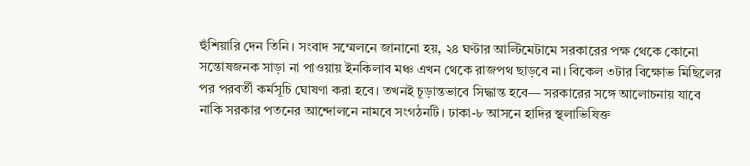হুঁশিয়ারি দেন তিনি। সংবাদ সম্মেলনে জানানো হয়, ২৪ ঘণ্টার আল্টিমেটামে সরকারের পক্ষ থেকে কোনো সন্তোষজনক সাড়া না পাওয়ায় ইনকিলাব মঞ্চ এখন থেকে রাজপথ ছাড়বে না। বিকেল ৩টার বিক্ষোভ মিছিলের পর পরবর্তী কর্মসূচি ঘোষণা করা হবে। তখনই চূড়ান্তভাবে সিদ্ধান্ত হবে— সরকারের সঙ্গে আলোচনায় যাবে নাকি সরকার পতনের আন্দোলনে নামবে সংগঠনটি। ঢাকা-৮ আসনে হাদির স্থলাভিষিক্ত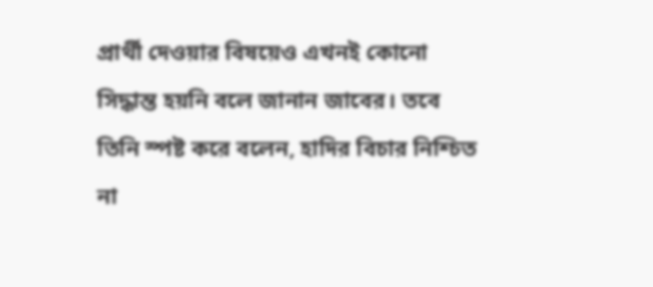প্রার্থী দেওয়ার বিষয়েও এখনই কোনো সিদ্ধান্ত হয়নি বলে জানান জাবের। তবে তিনি স্পষ্ট করে বলেন, হাদির বিচার নিশ্চিত না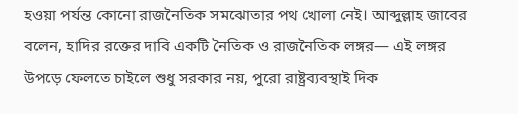হওয়া পর্যন্ত কোনো রাজনৈতিক সমঝোতার পথ খোলা নেই। আব্দুল্লাহ জাবের বলেন, হাদির রক্তের দাবি একটি নৈতিক ও রাজনৈতিক লঙ্গর— এই লঙ্গর উপড়ে ফেলতে চাইলে শুধু সরকার নয়, পুরো রাষ্ট্রব্যবস্থাই দিক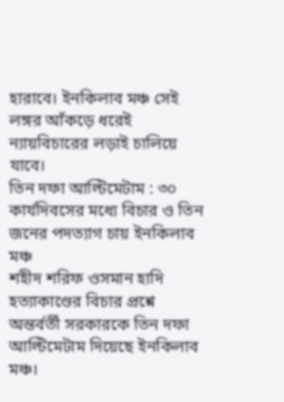হারাবে। ইনকিলাব মঞ্চ সেই লঙ্গর আঁকড়ে ধরেই ন্যায়বিচারের লড়াই চালিয়ে যাবে।
তিন দফা আল্টিমেটাম : ৩০ কার্যদিবসের মধ্যে বিচার ও তিন জনের পদত্যাগ চায় ইনকিলাব মঞ্চ
শহীদ শরিফ ওসমান হাদি হত্যাকাণ্ডের বিচার প্রশ্নে অন্তর্বর্তী সরকারকে তিন দফা আল্টিমেটাম দিয়েছে ইনকিলাব মঞ্চ।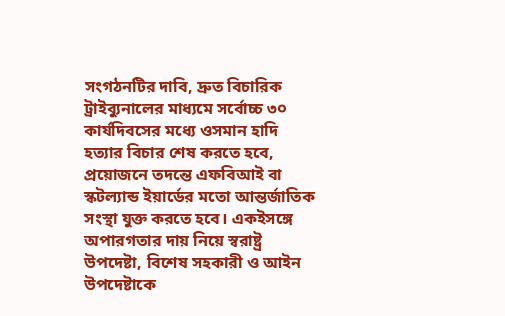সংগঠনটির দাবি, দ্রুত বিচারিক ট্রাইব্যুনালের মাধ্যমে সর্বোচ্চ ৩০ কার্যদিবসের মধ্যে ওসমান হাদি হত্যার বিচার শেষ করতে হবে, প্রয়োজনে তদন্তে এফবিআই বা স্কটল্যান্ড ইয়ার্ডের মতো আন্তর্জাতিক সংস্থা যুক্ত করতে হবে। একইসঙ্গে অপারগতার দায় নিয়ে স্বরাষ্ট্র উপদেষ্টা, বিশেষ সহকারী ও আইন উপদেষ্টাকে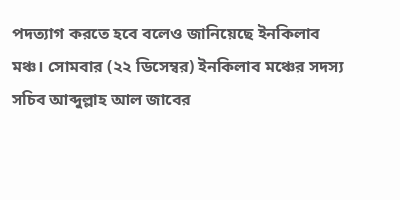পদত্যাগ করতে হবে বলেও জানিয়েছে ইনকিলাব মঞ্চ। সোমবার (২২ ডিসেম্বর) ইনকিলাব মঞ্চের সদস্য সচিব আব্দুল্লাহ আল জাবের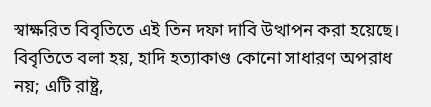স্বাক্ষরিত বিবৃতিতে এই তিন দফা দাবি উত্থাপন করা হয়েছে। বিবৃতিতে বলা হয়, হাদি হত্যাকাণ্ড কোনো সাধারণ অপরাধ নয়; এটি রাষ্ট্র,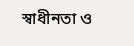স্বাধীনতা ও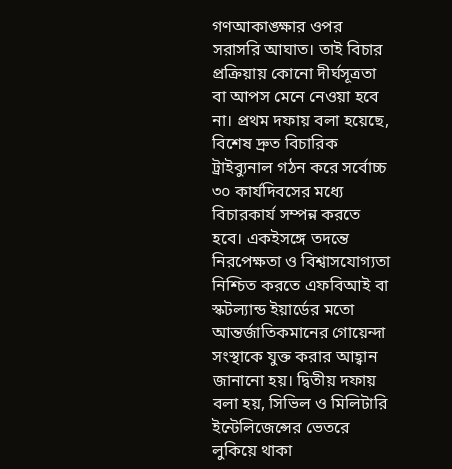গণআকাঙ্ক্ষার ওপর সরাসরি আঘাত। তাই বিচার প্রক্রিয়ায় কোনো দীর্ঘসূত্রতা বা আপস মেনে নেওয়া হবে না। প্রথম দফায় বলা হয়েছে, বিশেষ দ্রুত বিচারিক ট্রাইব্যুনাল গঠন করে সর্বোচ্চ ৩০ কার্যদিবসের মধ্যে বিচারকার্য সম্পন্ন করতে হবে। একইসঙ্গে তদন্তে নিরপেক্ষতা ও বিশ্বাসযোগ্যতা নিশ্চিত করতে এফবিআই বা স্কটল্যান্ড ইয়ার্ডের মতো আন্তর্জাতিকমানের গোয়েন্দা সংস্থাকে যুক্ত করার আহ্বান জানানো হয়। দ্বিতীয় দফায় বলা হয়, সিভিল ও মিলিটারি ইন্টেলিজেন্সের ভেতরে লুকিয়ে থাকা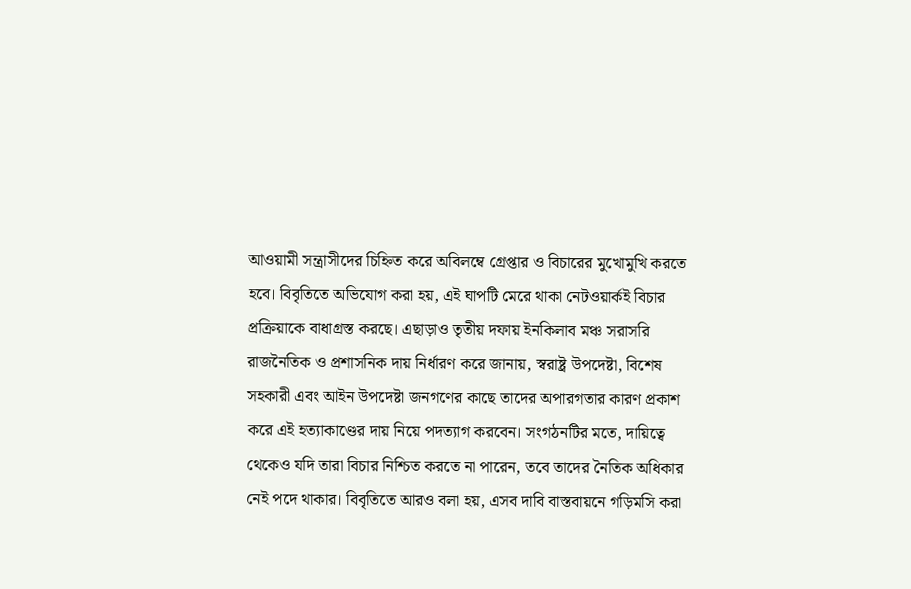আওয়ামী সন্ত্রাসীদের চিহ্নিত করে অবিলম্বে গ্রেপ্তার ও বিচারের মুখোমুখি করতে হবে। বিবৃতিতে অভিযোগ করা হয়, এই ঘাপটি মেরে থাকা নেটওয়ার্কই বিচার প্রক্রিয়াকে বাধাগ্রস্ত করছে। এছাড়াও তৃতীয় দফায় ইনকিলাব মঞ্চ সরাসরি রাজনৈতিক ও প্রশাসনিক দায় নির্ধারণ করে জানায়, স্বরাষ্ট্র উপদেষ্টা, বিশেষ সহকারী এবং আইন উপদেষ্টা জনগণের কাছে তাদের অপারগতার কারণ প্রকাশ করে এই হত্যাকাণ্ডের দায় নিয়ে পদত্যাগ করবেন। সংগঠনটির মতে, দায়িত্বে থেকেও যদি তারা বিচার নিশ্চিত করতে না পারেন, তবে তাদের নৈতিক অধিকার নেই পদে থাকার। বিবৃতিতে আরও বলা হয়, এসব দাবি বাস্তবায়নে গড়িমসি করা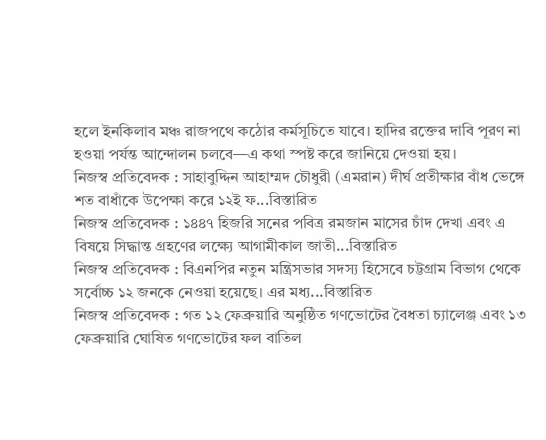হলে ইনকিলাব মঞ্চ রাজপথে কঠোর কর্মসূচিতে যাবে। হাদির রক্তের দাবি পূরণ না হওয়া পর্যন্ত আন্দোলন চলবে—এ কথা স্পষ্ট করে জানিয়ে দেওয়া হয়।
নিজস্ব প্রতিবেদক : সাহাবুদ্দিন আহাম্মদ চৌধুরী (এমরান) দীর্ঘ প্রতীক্ষার বাঁধ ভেঙ্গে শত বাধাঁকে উপেক্ষা করে ১২ই ফ...বিস্তারিত
নিজস্ব প্রতিবেদক : ১৪৪৭ হিজরি সনের পবিত্র রমজান মাসের চাঁদ দেখা এবং এ বিষয়ে সিদ্ধান্ত গ্রহণের লক্ষ্যে আগামীকাল জাতী...বিস্তারিত
নিজস্ব প্রতিবেদক : বিএনপির নতুন মন্ত্রিসভার সদস্য হিসেবে চট্টগ্রাম বিভাগ থেকে সর্বোচ্চ ১২ জনকে নেওয়া হয়েছে। এর মধ্য...বিস্তারিত
নিজস্ব প্রতিবেদক : গত ১২ ফেব্রুয়ারি অনুষ্ঠিত গণভোটের বৈধতা চ্যালেঞ্জ এবং ১৩ ফেব্রুয়ারি ঘোষিত গণভোটের ফল বাতিল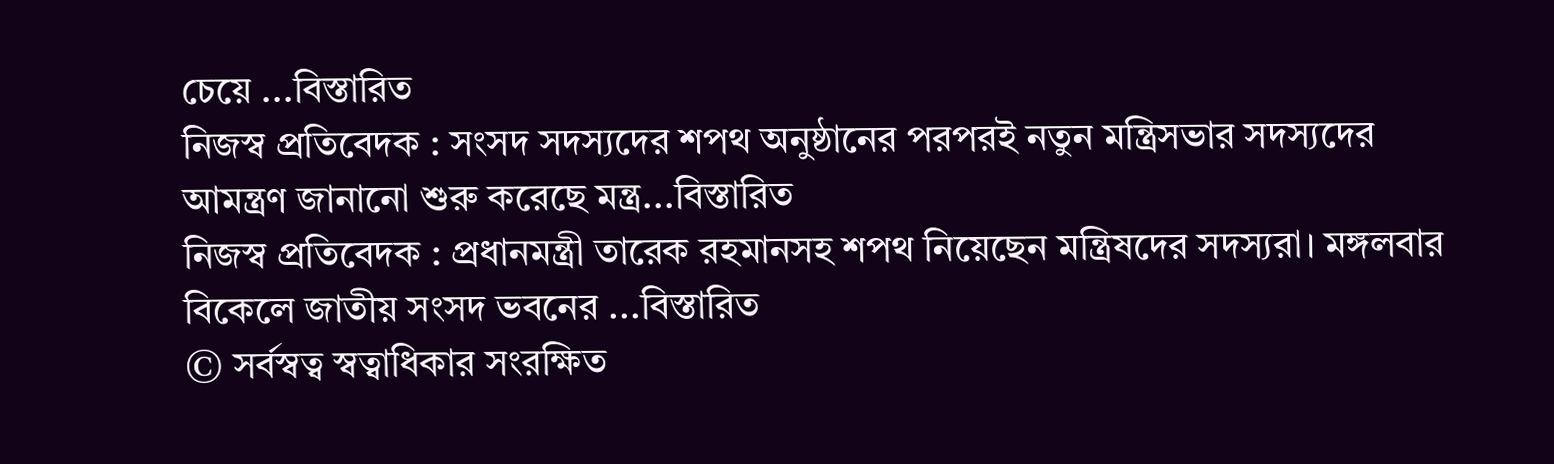চেয়ে ...বিস্তারিত
নিজস্ব প্রতিবেদক : সংসদ সদস্যদের শপথ অনুষ্ঠানের পরপরই নতুন মন্ত্রিসভার সদস্যদের আমন্ত্রণ জানানো শুরু করেছে মন্ত্র...বিস্তারিত
নিজস্ব প্রতিবেদক : প্রধানমন্ত্রী তারেক রহমানসহ শপথ নিয়েছেন মন্ত্রিষদের সদস্যরা। মঙ্গলবার বিকেলে জাতীয় সংসদ ভবনের ...বিস্তারিত
© সর্বস্বত্ব স্বত্বাধিকার সংরক্ষিত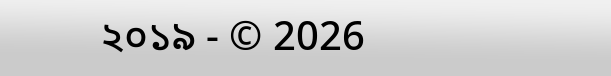২০১৯ - © 2026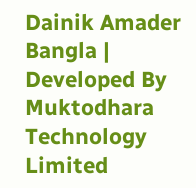Dainik Amader Bangla | Developed By Muktodhara Technology Limited